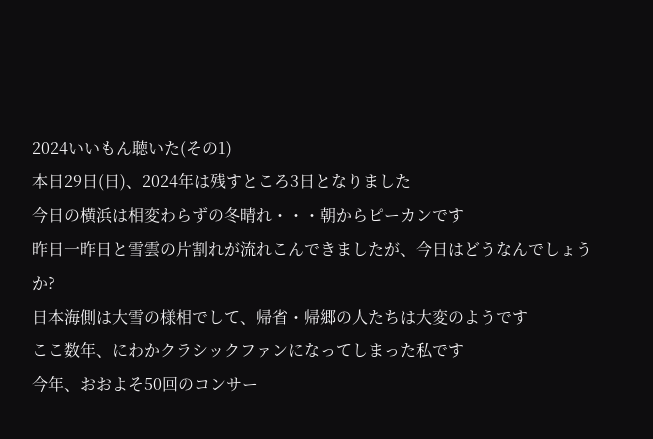2024いいもん聴いた(その1)
本日29日(日)、2024年は残すところ3日となりました
今日の横浜は相変わらずの冬晴れ・・・朝からピーカンです
昨日一昨日と雪雲の片割れが流れこんできましたが、今日はどうなんでしょうか?
日本海側は大雪の様相でして、帰省・帰郷の人たちは大変のようです
ここ数年、にわかクラシックファンになってしまった私です
今年、おおよそ50回のコンサー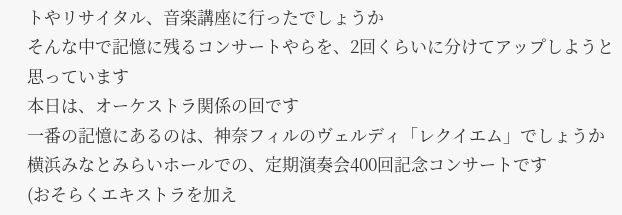トやリサイタル、音楽講座に行ったでしょうか
そんな中で記憶に残るコンサートやらを、2回くらいに分けてアップしようと思っています
本日は、オーケストラ関係の回です
一番の記憶にあるのは、神奈フィルのヴェルディ「レクイエム」でしょうか
横浜みなとみらいホールでの、定期演奏会400回記念コンサートです
(おそらくエキストラを加え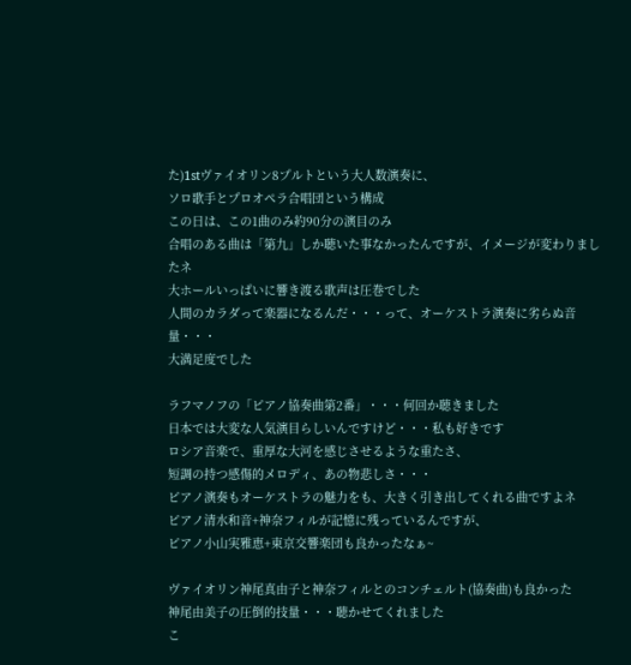た)1stヴァイオリン8プルトという大人数演奏に、
ソロ歌手とプロオペラ合唱団という構成
この日は、この1曲のみ約90分の演目のみ
合唱のある曲は「第九」しか聴いた事なかったんですが、イメージが変わりましたネ
大ホールいっぱいに響き渡る歌声は圧巻でした
人間のカラダって楽器になるんだ・・・って、オーケストラ演奏に劣らぬ音量・・・
大満足度でした

ラフマノフの「ピアノ協奏曲第2番」・・・何回か聴きました
日本では大変な人気演目らしいんですけど・・・私も好きです
ロシア音楽で、重厚な大河を感じさせるような重たさ、
短調の持つ感傷的メロディ、あの物悲しさ・・・
ピアノ演奏もオーケストラの魅力をも、大きく引き出してくれる曲ですよネ
ピアノ清水和音+神奈フィルが記憶に残っているんですが、
ピアノ小山実雅恵+東京交響楽団も良かったなぁ~

ヴァイオリン神尾真由子と神奈フィルとのコンチェルト(協奏曲)も良かった
神尾由美子の圧倒的技量・・・聴かせてくれました
こ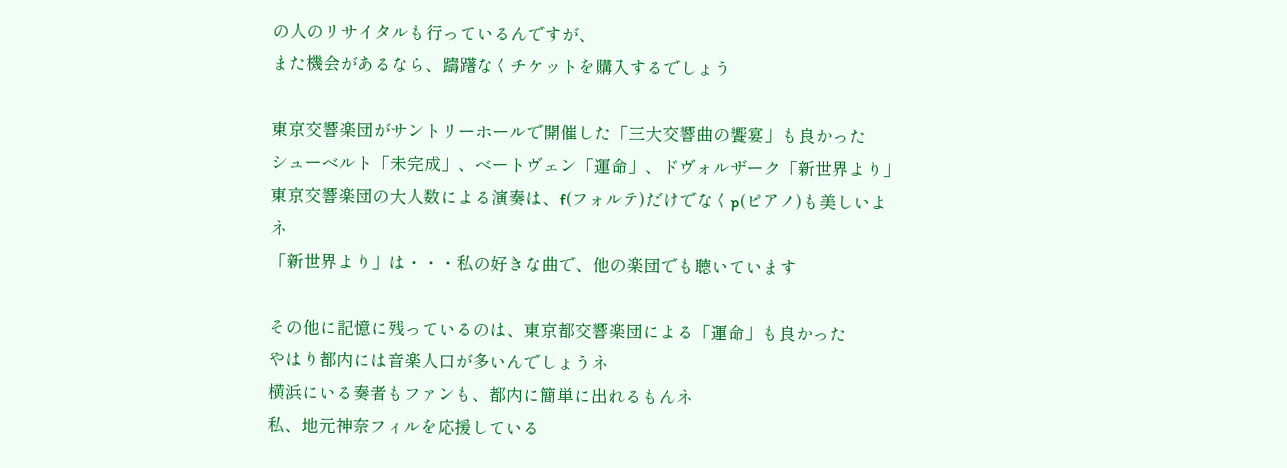の人のリサイタルも行っているんですが、
また機会があるなら、躊躇なくチケットを購入するでしょう

東京交響楽団がサントリーホールで開催した「三大交響曲の饗宴」も良かった
シューベルト「未完成」、ベートヴェン「運命」、ドヴォルザーク「新世界より」
東京交響楽団の大人数による演奏は、f(フォルテ)だけでなくp(ピアノ)も美しいよネ
「新世界より」は・・・私の好きな曲で、他の楽団でも聴いています

その他に記憶に残っているのは、東京都交響楽団による「運命」も良かった
やはり都内には音楽人口が多いんでしょうネ
横浜にいる奏者もファンも、都内に簡単に出れるもんネ
私、地元神奈フィルを応援している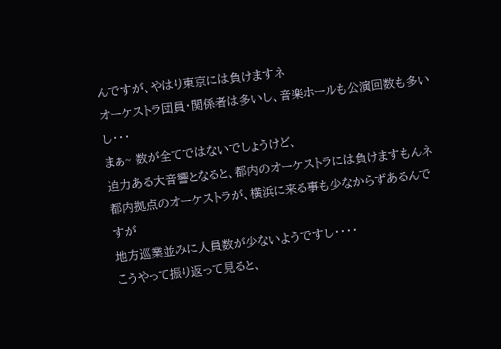んですが、やはり東京には負けますネ
オーケストラ団員・関係者は多いし、音楽ホールも公演回数も多いし・・・
まぁ~ 数が全てではないでしょうけど、
迫力ある大音響となると、都内のオーケストラには負けますもんネ
都内拠点のオーケストラが、横浜に来る事も少なからずあるんですが
地方巡業並みに人員数が少ないようですし・・・・
こうやって振り返って見ると、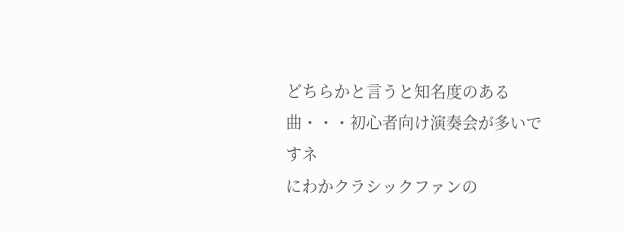どちらかと言うと知名度のある曲・・・初心者向け演奏会が多いですネ
にわかクラシックファンの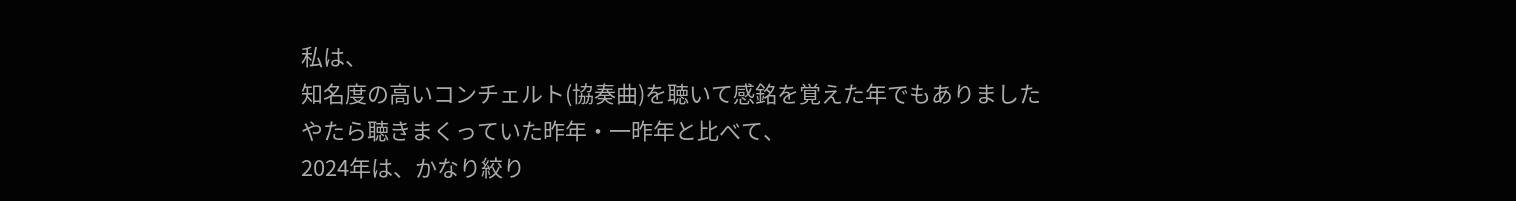私は、
知名度の高いコンチェルト(協奏曲)を聴いて感銘を覚えた年でもありました
やたら聴きまくっていた昨年・一昨年と比べて、
2024年は、かなり絞り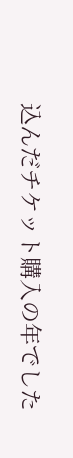込んだチケット購入の年でした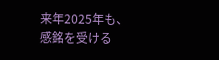来年2025年も、感銘を受ける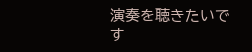演奏を聴きたいです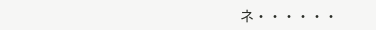ネ・・・・・・